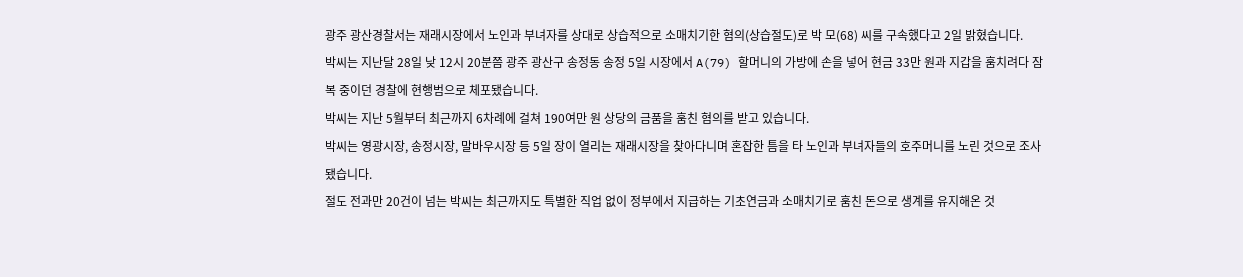광주 광산경찰서는 재래시장에서 노인과 부녀자를 상대로 상습적으로 소매치기한 혐의(상습절도)로 박 모(68) 씨를 구속했다고 2일 밝혔습니다.
박씨는 지난달 28일 낮 12시 20분쯤 광주 광산구 송정동 송정 5일 시장에서 A(79) 할머니의 가방에 손을 넣어 현금 33만 원과 지갑을 훔치려다 잠복 중이던 경찰에 현행범으로 체포됐습니다.
박씨는 지난 5월부터 최근까지 6차례에 걸쳐 190여만 원 상당의 금품을 훔친 혐의를 받고 있습니다.
박씨는 영광시장, 송정시장, 말바우시장 등 5일 장이 열리는 재래시장을 찾아다니며 혼잡한 틈을 타 노인과 부녀자들의 호주머니를 노린 것으로 조사됐습니다.
절도 전과만 20건이 넘는 박씨는 최근까지도 특별한 직업 없이 정부에서 지급하는 기초연금과 소매치기로 훔친 돈으로 생계를 유지해온 것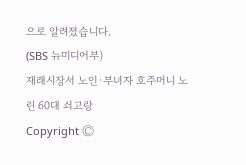으로 알려졌습니다.
(SBS 뉴미디어부)
재래시장서 노인·부녀자 호주머니 노린 60대 쇠고랑
Copyright Ⓒ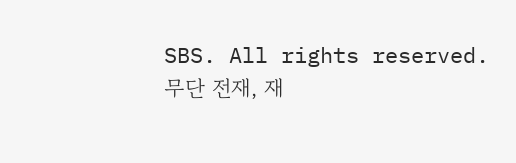SBS. All rights reserved. 무단 전재, 재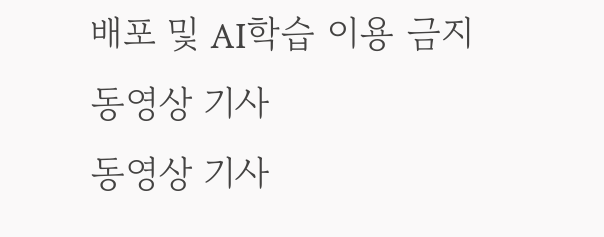배포 및 AI학습 이용 금지
동영상 기사
동영상 기사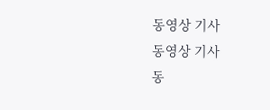동영상 기사
동영상 기사
동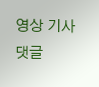영상 기사
댓글